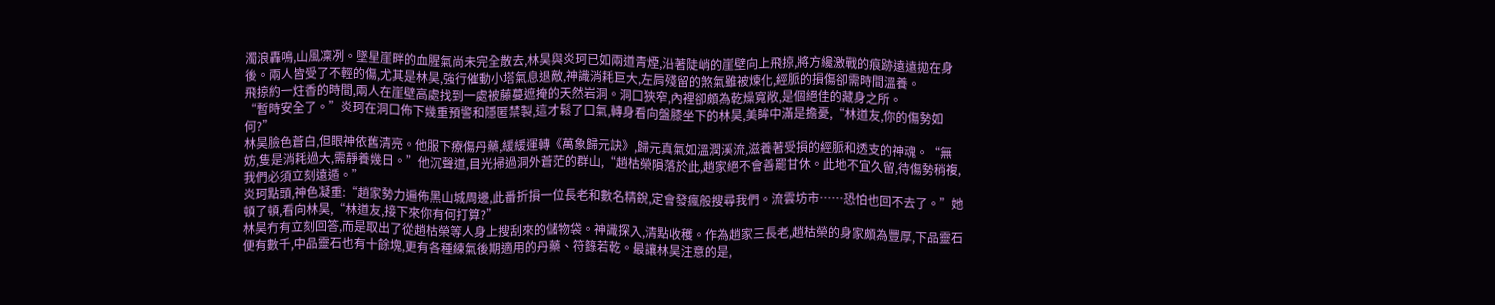濁浪轟鳴,山風凜冽。墜星崖畔的血腥氣尚未完全散去,林昊與炎珂已如兩道青煙,沿著陡峭的崖壁向上飛掠,將方纔激戰的痕跡遠遠拋在身後。兩人皆受了不輕的傷,尤其是林昊,強行催動小塔氣息退敵,神識消耗巨大,左肩殘留的煞氣雖被煉化,經脈的損傷卻需時間溫養。
飛掠約一炷香的時間,兩人在崖壁高處找到一處被藤蔓遮掩的天然岩洞。洞口狹窄,內裡卻頗為乾燥寬敞,是個絕佳的藏身之所。
“暫時安全了。”炎珂在洞口佈下幾重預警和隱匿禁製,這才鬆了口氣,轉身看向盤膝坐下的林昊,美眸中滿是擔憂,“林道友,你的傷勢如何?”
林昊臉色蒼白,但眼神依舊清亮。他服下療傷丹藥,緩緩運轉《萬象歸元訣》,歸元真氣如溫潤溪流,滋養著受損的經脈和透支的神魂。“無妨,隻是消耗過大,需靜養幾日。”他沉聲道,目光掃過洞外蒼茫的群山,“趙枯榮隕落於此,趙家絕不會善罷甘休。此地不宜久留,待傷勢稍複,我們必須立刻遠遁。”
炎珂點頭,神色凝重:“趙家勢力遍佈黑山城周邊,此番折損一位長老和數名精銳,定會發瘋般搜尋我們。流雲坊市……恐怕也回不去了。”她頓了頓,看向林昊,“林道友,接下來你有何打算?”
林昊冇有立刻回答,而是取出了從趙枯榮等人身上搜刮來的儲物袋。神識探入,清點收穫。作為趙家三長老,趙枯榮的身家頗為豐厚,下品靈石便有數千,中品靈石也有十餘塊,更有各種練氣後期適用的丹藥、符籙若乾。最讓林昊注意的是,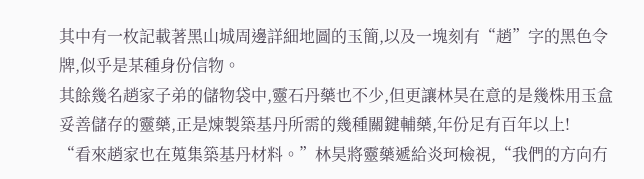其中有一枚記載著黑山城周邊詳細地圖的玉簡,以及一塊刻有“趙”字的黑色令牌,似乎是某種身份信物。
其餘幾名趙家子弟的儲物袋中,靈石丹藥也不少,但更讓林昊在意的是幾株用玉盒妥善儲存的靈藥,正是煉製築基丹所需的幾種關鍵輔藥,年份足有百年以上!
“看來趙家也在蒐集築基丹材料。”林昊將靈藥遞給炎珂檢視,“我們的方向冇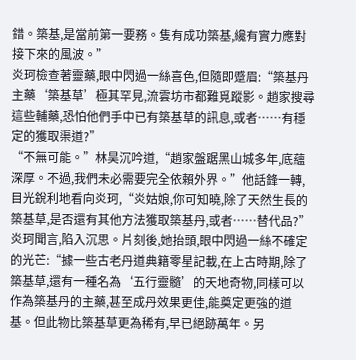錯。築基,是當前第一要務。隻有成功築基,纔有實力應對接下來的風波。”
炎珂檢查著靈藥,眼中閃過一絲喜色,但隨即蹙眉:“築基丹主藥‘築基草’極其罕見,流雲坊市都難覓蹤影。趙家搜尋這些輔藥,恐怕他們手中已有築基草的訊息,或者……有穩定的獲取渠道?”
“不無可能。”林昊沉吟道,“趙家盤踞黑山城多年,底蘊深厚。不過,我們未必需要完全依賴外界。”他話鋒一轉,目光銳利地看向炎珂,“炎姑娘,你可知曉,除了天然生長的築基草,是否還有其他方法獲取築基丹,或者……替代品?”
炎珂聞言,陷入沉思。片刻後,她抬頭,眼中閃過一絲不確定的光芒:“據一些古老丹道典籍零星記載,在上古時期,除了築基草,還有一種名為‘五行靈髓’的天地奇物,同樣可以作為築基丹的主藥,甚至成丹效果更佳,能奠定更強的道基。但此物比築基草更為稀有,早已絕跡萬年。另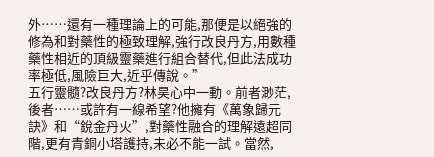外……還有一種理論上的可能,那便是以絕強的修為和對藥性的極致理解,強行改良丹方,用數種藥性相近的頂級靈藥進行組合替代,但此法成功率極低,風險巨大,近乎傳說。”
五行靈髓?改良丹方?林昊心中一動。前者渺茫,後者……或許有一線希望?他擁有《萬象歸元訣》和“銳金丹火”,對藥性融合的理解遠超同階,更有青銅小塔護持,未必不能一試。當然,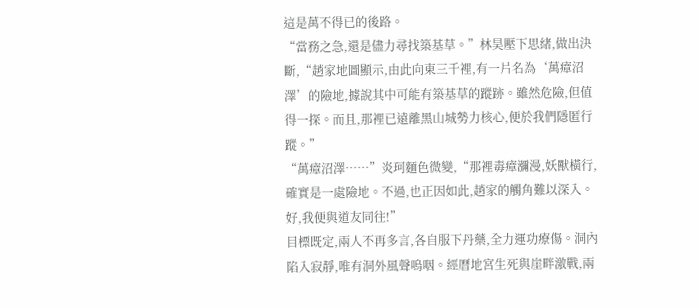這是萬不得已的後路。
“當務之急,還是儘力尋找築基草。”林昊壓下思緒,做出決斷,“趙家地圖顯示,由此向東三千裡,有一片名為‘萬瘴沼澤’的險地,據說其中可能有築基草的蹤跡。雖然危險,但值得一探。而且,那裡已遠離黑山城勢力核心,便於我們隱匿行蹤。”
“萬瘴沼澤……”炎珂麵色微變,“那裡毒瘴瀰漫,妖獸橫行,確實是一處險地。不過,也正因如此,趙家的觸角難以深入。好,我便與道友同往!”
目標既定,兩人不再多言,各自服下丹藥,全力運功療傷。洞內陷入寂靜,唯有洞外風聲嗚咽。經曆地宮生死與崖畔激戰,兩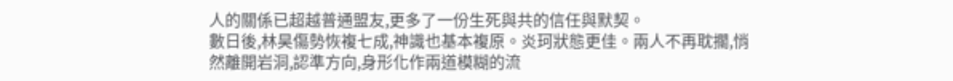人的關係已超越普通盟友,更多了一份生死與共的信任與默契。
數日後,林昊傷勢恢複七成,神識也基本複原。炎珂狀態更佳。兩人不再耽擱,悄然離開岩洞,認準方向,身形化作兩道模糊的流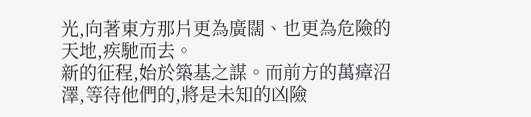光,向著東方那片更為廣闊、也更為危險的天地,疾馳而去。
新的征程,始於築基之謀。而前方的萬瘴沼澤,等待他們的,將是未知的凶險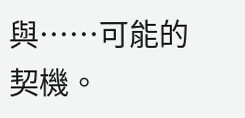與……可能的契機。